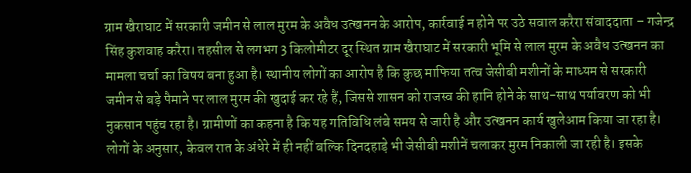ग्राम खैराघाट में सरकारी जमीन से लाल मुरम के अवैध उत्खनन के आरोप, कार्रवाई न होने पर उठे सवाल करैरा संवाददाता – गजेन्द्र सिंह कुशवाह करैरा। तहसील से लगभग 3 किलोमीटर दूर स्थित ग्राम खैराघाट में सरकारी भूमि से लाल मुरम के अवैध उत्खनन का मामला चर्चा का विषय बना हुआ है। स्थानीय लोगों का आरोप है कि कुछ माफिया तत्व जेसीबी मशीनों के माध्यम से सरकारी जमीन से बड़े पैमाने पर लाल मुरम की खुदाई कर रहे हैं, जिससे शासन को राजस्व की हानि होने के साथ-साथ पर्यावरण को भी नुकसान पहुंच रहा है। ग्रामीणों का कहना है कि यह गतिविधि लंबे समय से जारी है और उत्खनन कार्य खुलेआम किया जा रहा है। लोगों के अनुसार, केवल रात के अंधेरे में ही नहीं बल्कि दिनदहाड़े भी जेसीबी मशीनें चलाकर मुरम निकाली जा रही है। इसके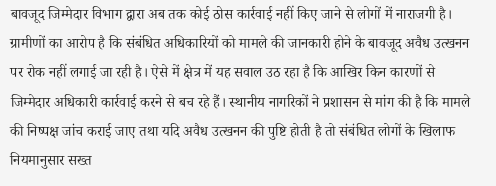बावजूद जिम्मेदार विभाग द्वारा अब तक कोई ठोस कार्रवाई नहीं किए जाने से लोगों में नाराजगी है। ग्रामीणों का आरोप है कि संबंधित अधिकारियों को मामले की जानकारी होने के बावजूद अवैध उत्खनन पर रोक नहीं लगाई जा रही है। ऐसे में क्षेत्र में यह सवाल उठ रहा है कि आखिर किन कारणों से जिम्मेदार अधिकारी कार्रवाई करने से बच रहे हैं। स्थानीय नागरिकों ने प्रशासन से मांग की है कि मामले की निष्पक्ष जांच कराई जाए तथा यदि अवैध उत्खनन की पुष्टि होती है तो संबंधित लोगों के खिलाफ नियमानुसार सख्त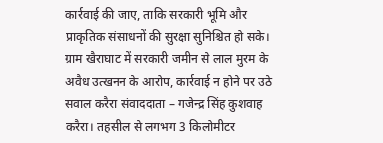कार्रवाई की जाए, ताकि सरकारी भूमि और प्राकृतिक संसाधनों की सुरक्षा सुनिश्चित हो सके।
ग्राम खैराघाट में सरकारी जमीन से लाल मुरम के अवैध उत्खनन के आरोप, कार्रवाई न होने पर उठे सवाल करैरा संवाददाता – गजेन्द्र सिंह कुशवाह करैरा। तहसील से लगभग 3 किलोमीटर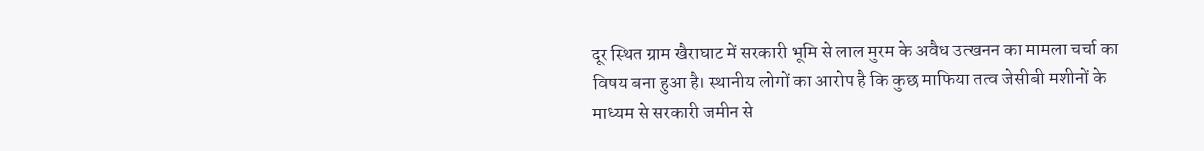दूर स्थित ग्राम खैराघाट में सरकारी भूमि से लाल मुरम के अवैध उत्खनन का मामला चर्चा का विषय बना हुआ है। स्थानीय लोगों का आरोप है कि कुछ माफिया तत्व जेसीबी मशीनों के माध्यम से सरकारी जमीन से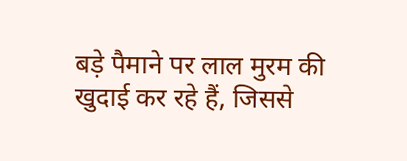बड़े पैमाने पर लाल मुरम की खुदाई कर रहे हैं, जिससे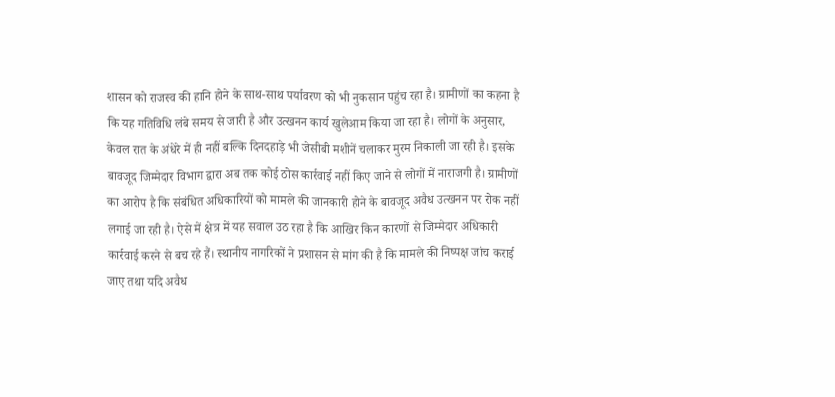शासन को राजस्व की हानि होने के साथ-साथ पर्यावरण को भी नुकसान पहुंच रहा है। ग्रामीणों का कहना है कि यह गतिविधि लंबे समय से जारी है और उत्खनन कार्य खुलेआम किया जा रहा है। लोगों के अनुसार, केवल रात के अंधेरे में ही नहीं बल्कि दिनदहाड़े भी जेसीबी मशीनें चलाकर मुरम निकाली जा रही है। इसके बावजूद जिम्मेदार विभाग द्वारा अब तक कोई ठोस कार्रवाई नहीं किए जाने से लोगों में नाराजगी है। ग्रामीणों का आरोप है कि संबंधित अधिकारियों को मामले की जानकारी होने के बावजूद अवैध उत्खनन पर रोक नहीं लगाई जा रही है। ऐसे में क्षेत्र में यह सवाल उठ रहा है कि आखिर किन कारणों से जिम्मेदार अधिकारी कार्रवाई करने से बच रहे हैं। स्थानीय नागरिकों ने प्रशासन से मांग की है कि मामले की निष्पक्ष जांच कराई जाए तथा यदि अवैध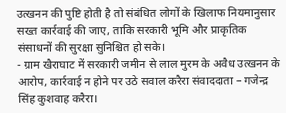उत्खनन की पुष्टि होती है तो संबंधित लोगों के खिलाफ नियमानुसार सख्त कार्रवाई की जाए, ताकि सरकारी भूमि और प्राकृतिक संसाधनों की सुरक्षा सुनिश्चित हो सके।
- ग्राम खैराघाट में सरकारी जमीन से लाल मुरम के अवैध उत्खनन के आरोप, कार्रवाई न होने पर उठे सवाल करैरा संवाददाता – गजेन्द्र सिंह कुशवाह करैरा।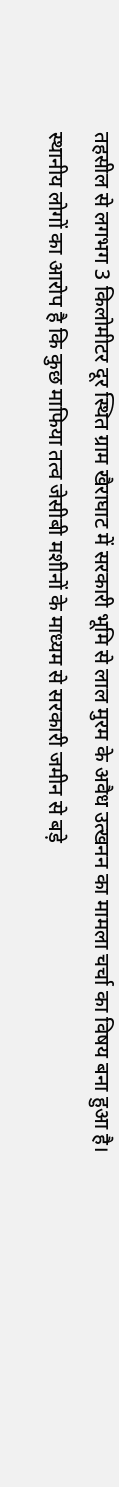तहसील से लगभग 3 किलोमीटर दूर स्थित ग्राम खैराघाट में सरकारी भूमि से लाल मुरम के अवैध उत्खनन का मामला चर्चा का विषय बना हुआ है। स्थानीय लोगों का आरोप है कि कुछ माफिया तत्व जेसीबी मशीनों के माध्यम से सरकारी जमीन से बड़े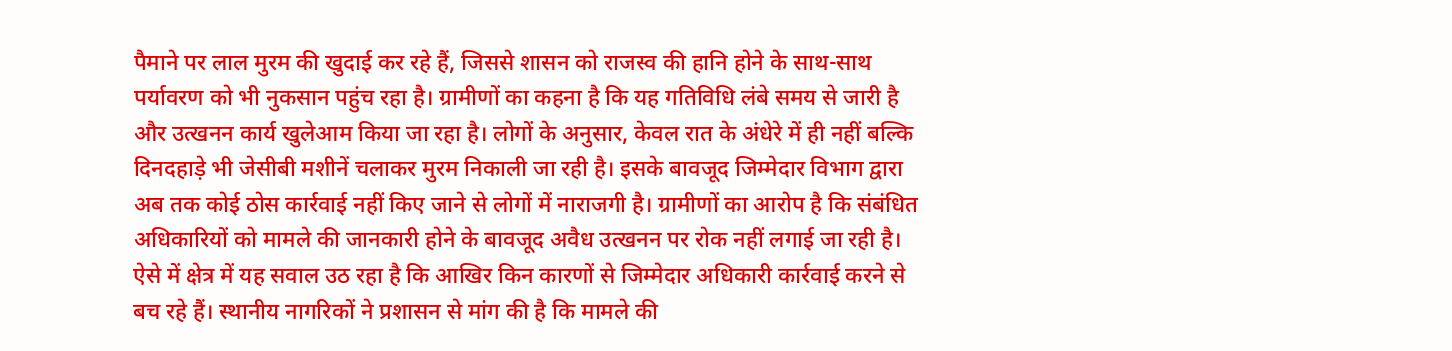पैमाने पर लाल मुरम की खुदाई कर रहे हैं, जिससे शासन को राजस्व की हानि होने के साथ-साथ पर्यावरण को भी नुकसान पहुंच रहा है। ग्रामीणों का कहना है कि यह गतिविधि लंबे समय से जारी है और उत्खनन कार्य खुलेआम किया जा रहा है। लोगों के अनुसार, केवल रात के अंधेरे में ही नहीं बल्कि दिनदहाड़े भी जेसीबी मशीनें चलाकर मुरम निकाली जा रही है। इसके बावजूद जिम्मेदार विभाग द्वारा अब तक कोई ठोस कार्रवाई नहीं किए जाने से लोगों में नाराजगी है। ग्रामीणों का आरोप है कि संबंधित अधिकारियों को मामले की जानकारी होने के बावजूद अवैध उत्खनन पर रोक नहीं लगाई जा रही है। ऐसे में क्षेत्र में यह सवाल उठ रहा है कि आखिर किन कारणों से जिम्मेदार अधिकारी कार्रवाई करने से बच रहे हैं। स्थानीय नागरिकों ने प्रशासन से मांग की है कि मामले की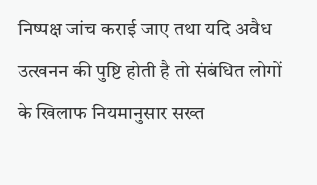निष्पक्ष जांच कराई जाए तथा यदि अवैध उत्खनन की पुष्टि होती है तो संबंधित लोगों के खिलाफ नियमानुसार सख्त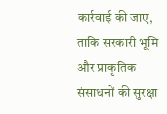कार्रवाई की जाए, ताकि सरकारी भूमि और प्राकृतिक संसाधनों की सुरक्षा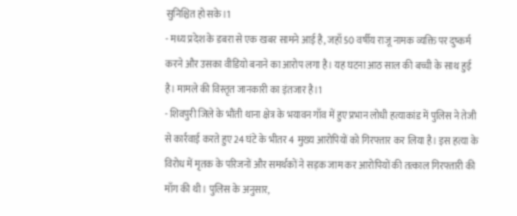सुनिश्चित हो सके।1
- मध्य प्रदेश के डबरा से एक खबर सामने आई है, जहाँ 50 वर्षीय राजू नामक व्यक्ति पर दुष्कर्म करने और उसका वीडियो बनाने का आरोप लगा है। यह घटना आठ साल की बच्ची के साथ हुई है। मामले की विस्तृत जानकारी का इंतजार है।1
- शिवपुरी जिले के भौंती थाना क्षेत्र के भयावन गाँव में हुए प्रभान लोधी हत्याकांड में पुलिस ने तेजी से कार्रवाई करते हुए 24 घंटे के भीतर 4 मुख्य आरोपियों को गिरफ्तार कर लिया है। इस हत्या के विरोध में मृतक के परिजनों और समर्थकों ने सड़क जाम कर आरोपियों की तत्काल गिरफ्तारी की माँग की थी। पुलिस के अनुसार,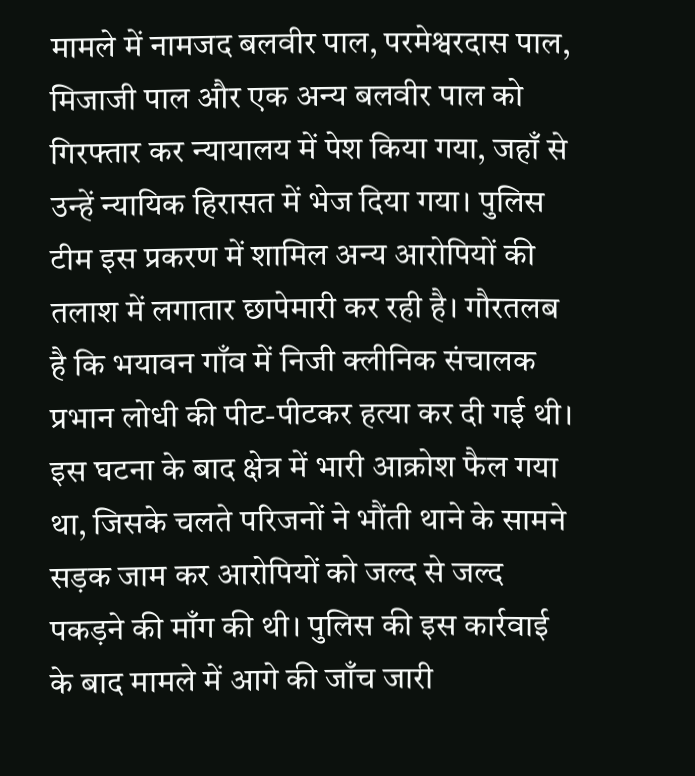मामले में नामजद बलवीर पाल, परमेश्वरदास पाल, मिजाजी पाल और एक अन्य बलवीर पाल को गिरफ्तार कर न्यायालय में पेश किया गया, जहाँ से उन्हें न्यायिक हिरासत में भेज दिया गया। पुलिस टीम इस प्रकरण में शामिल अन्य आरोपियों की तलाश में लगातार छापेमारी कर रही है। गौरतलब है कि भयावन गाँव में निजी क्लीनिक संचालक प्रभान लोधी की पीट-पीटकर हत्या कर दी गई थी। इस घटना के बाद क्षेत्र में भारी आक्रोश फैल गया था, जिसके चलते परिजनों ने भौंती थाने के सामने सड़क जाम कर आरोपियों को जल्द से जल्द पकड़ने की माँग की थी। पुलिस की इस कार्रवाई के बाद मामले में आगे की जाँच जारी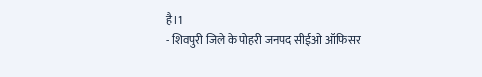है।1
- शिवपुरी जिले के पोहरी जनपद सीईओ ऑफिसर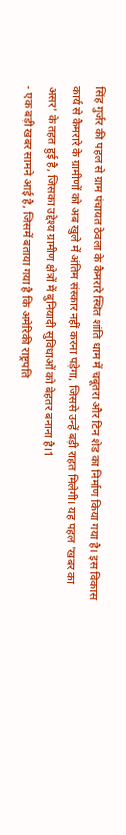सिंह गुर्जर की पहल से ग्राम पंचायत ठेवला के कैमरारे स्थित शांति धाम में चबूतरा और टिन शेड का निर्माण किया गया है। इस विकास कार्य से कैमरारे के ग्रामीणों को अब खुले में अंतिम संस्कार नहीं करना पड़ेगा, जिससे उन्हें बड़ी राहत मिलेगी। यह पहल 'खबर का असर' के तहत हुई है, जिसका उद्देश्य ग्रामीण क्षेत्रों में बुनियादी सुविधाओं को बेहतर बनाना है।1
- एक बड़ी खबर सामने आई है, जिसमें बताया गया है कि अमेरिकी राष्ट्रपति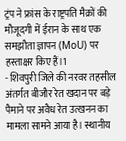ट्रंप ने फ्रांस के राष्ट्रपति मैक्रों की मौजूदगी में ईरान के साथ एक समझौता ज्ञापन (MoU) पर हस्ताक्षर किए हैं।1
- शिवपुरी जिले की नरवर तहसील अंतर्गत बीजौर रेत खदान पर बड़े पैमाने पर अवैध रेत उत्खनन का मामला सामने आया है। स्थानीय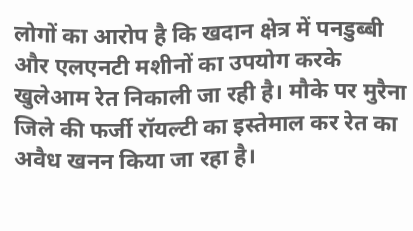लोगों का आरोप है कि खदान क्षेत्र में पनडुब्बी और एलएनटी मशीनों का उपयोग करके खुलेआम रेत निकाली जा रही है। मौके पर मुरैना जिले की फर्जी रॉयल्टी का इस्तेमाल कर रेत का अवैध खनन किया जा रहा है।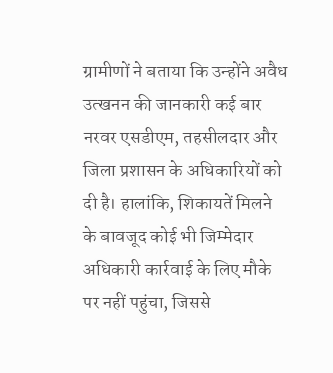ग्रामीणों ने बताया कि उन्होंने अवैध उत्खनन की जानकारी कई बार नरवर एसडीएम, तहसीलदार और जिला प्रशासन के अधिकारियों को दी है। हालांकि, शिकायतें मिलने के बावजूद कोई भी जिम्मेदार अधिकारी कार्रवाई के लिए मौके पर नहीं पहुंचा, जिससे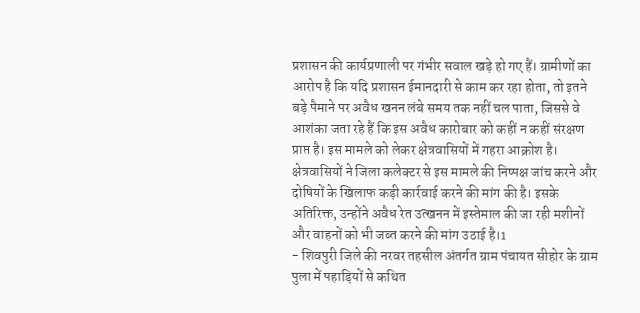प्रशासन की कार्यप्रणाली पर गंभीर सवाल खड़े हो गए हैं। ग्रामीणों का आरोप है कि यदि प्रशासन ईमानदारी से काम कर रहा होता, तो इतने बड़े पैमाने पर अवैध खनन लंबे समय तक नहीं चल पाता, जिससे वे आशंका जता रहे हैं कि इस अवैध कारोबार को कहीं न कहीं संरक्षण प्राप्त है। इस मामले को लेकर क्षेत्रवासियों में गहरा आक्रोश है। क्षेत्रवासियों ने जिला कलेक्टर से इस मामले की निष्पक्ष जांच करने और दोषियों के खिलाफ कड़ी कार्रवाई करने की मांग की है। इसके अतिरिक्त, उन्होंने अवैध रेत उत्खनन में इस्तेमाल की जा रही मशीनों और वाहनों को भी जब्त करने की मांग उठाई है।1
- शिवपुरी जिले की नरवर तहसील अंतर्गत ग्राम पंचायत सीहोर के ग्राम पुला में पहाड़ियों से कथित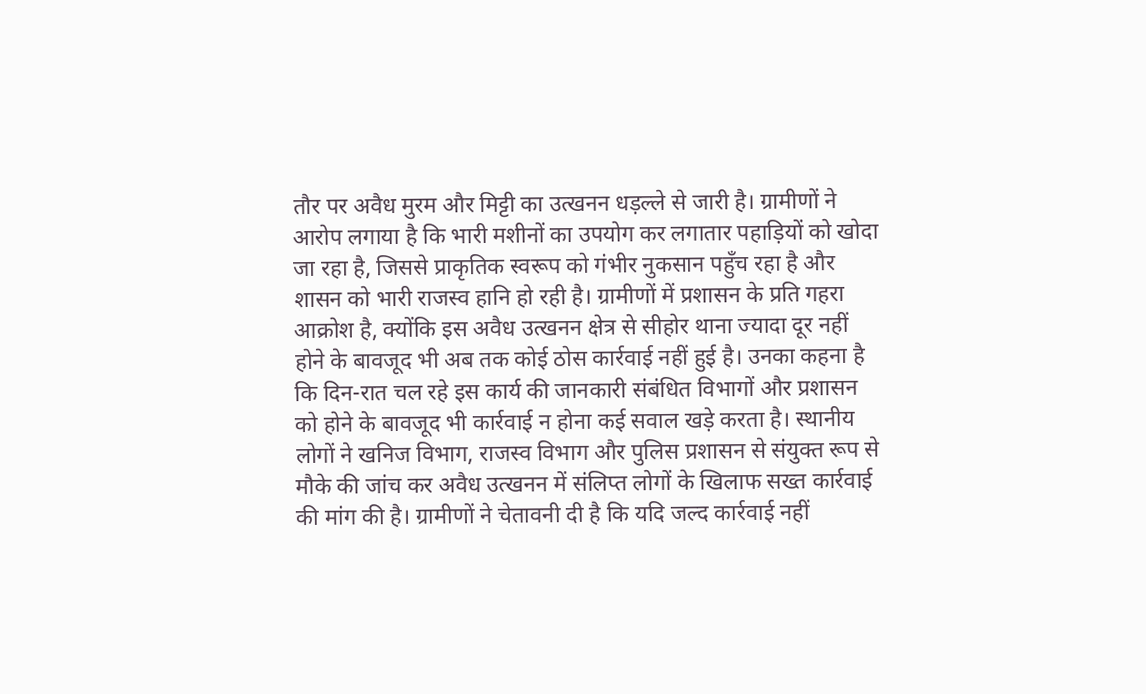तौर पर अवैध मुरम और मिट्टी का उत्खनन धड़ल्ले से जारी है। ग्रामीणों ने आरोप लगाया है कि भारी मशीनों का उपयोग कर लगातार पहाड़ियों को खोदा जा रहा है, जिससे प्राकृतिक स्वरूप को गंभीर नुकसान पहुँच रहा है और शासन को भारी राजस्व हानि हो रही है। ग्रामीणों में प्रशासन के प्रति गहरा आक्रोश है, क्योंकि इस अवैध उत्खनन क्षेत्र से सीहोर थाना ज्यादा दूर नहीं होने के बावजूद भी अब तक कोई ठोस कार्रवाई नहीं हुई है। उनका कहना है कि दिन-रात चल रहे इस कार्य की जानकारी संबंधित विभागों और प्रशासन को होने के बावजूद भी कार्रवाई न होना कई सवाल खड़े करता है। स्थानीय लोगों ने खनिज विभाग, राजस्व विभाग और पुलिस प्रशासन से संयुक्त रूप से मौके की जांच कर अवैध उत्खनन में संलिप्त लोगों के खिलाफ सख्त कार्रवाई की मांग की है। ग्रामीणों ने चेतावनी दी है कि यदि जल्द कार्रवाई नहीं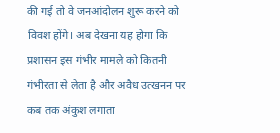की गई तो वे जनआंदोलन शुरू करने को विवश होंगे। अब देखना यह होगा कि प्रशासन इस गंभीर मामले को कितनी गंभीरता से लेता है और अवैध उत्खनन पर कब तक अंकुश लगाता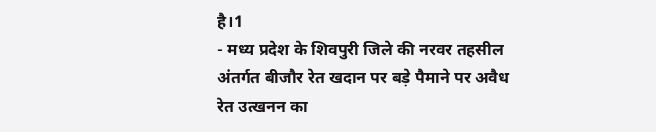है।1
- मध्य प्रदेश के शिवपुरी जिले की नरवर तहसील अंतर्गत बीजौर रेत खदान पर बड़े पैमाने पर अवैध रेत उत्खनन का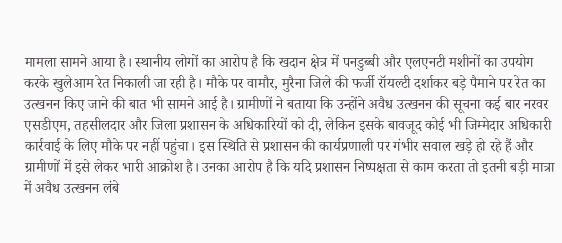मामला सामने आया है। स्थानीय लोगों का आरोप है कि खदान क्षेत्र में पनडुब्बी और एलएनटी मशीनों का उपयोग करके खुलेआम रेत निकाली जा रही है। मौके पर वामौर, मुरैना जिले की फर्जी रॉयल्टी दर्शाकर बड़े पैमाने पर रेत का उत्खनन किए जाने की बात भी सामने आई है। ग्रामीणों ने बताया कि उन्होंने अवैध उत्खनन की सूचना कई बार नरवर एसडीएम, तहसीलदार और जिला प्रशासन के अधिकारियों को दी, लेकिन इसके बावजूद कोई भी जिम्मेदार अधिकारी कार्रवाई के लिए मौके पर नहीं पहुंचा। इस स्थिति से प्रशासन की कार्यप्रणाली पर गंभीर सवाल खड़े हो रहे हैं और ग्रामीणों में इसे लेकर भारी आक्रोश है। उनका आरोप है कि यदि प्रशासन निष्पक्षता से काम करता तो इतनी बड़ी मात्रा में अवैध उत्खनन लंबे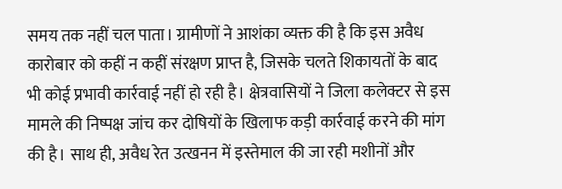समय तक नहीं चल पाता। ग्रामीणों ने आशंका व्यक्त की है कि इस अवैध कारोबार को कहीं न कहीं संरक्षण प्राप्त है, जिसके चलते शिकायतों के बाद भी कोई प्रभावी कार्रवाई नहीं हो रही है। क्षेत्रवासियों ने जिला कलेक्टर से इस मामले की निष्पक्ष जांच कर दोषियों के खिलाफ कड़ी कार्रवाई करने की मांग की है। साथ ही, अवैध रेत उत्खनन में इस्तेमाल की जा रही मशीनों और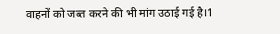वाहनों को जब्त करने की भी मांग उठाई गई है।1